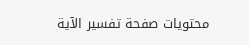محتويات صفحة تفسير الآية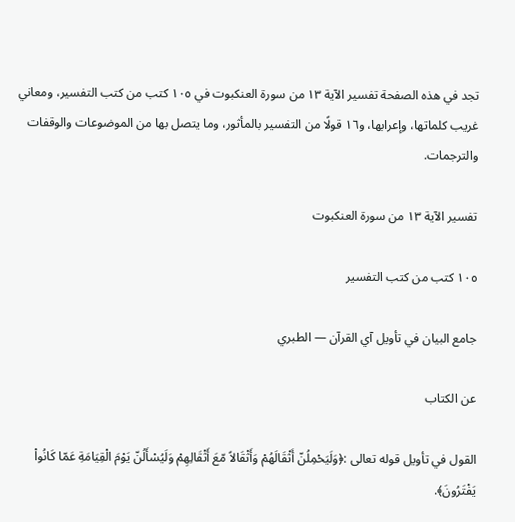تجد في هذه الصفحة تفسير الآية ١٣ من سورة العنكبوت في ١٠٥ كتب من كتب التفسير، ومعاني غريب كلماتها، وإعرابها، و١٦ قولًا من التفسير بالمأثور، وما يتصل بها من الموضوعات والوقفات والترجمات.

تفسير الآية ١٣ من سورة العنكبوت

١٠٥ كتب من كتب التفسير

جامع البيان في تأويل آي القرآن — الطبري

عن الكتاب

القول في تأويل قوله تعالى :﴿وَلَيَحْمِلُنّ أَثْقَالَهُمْ وَأَثْقَالاً مّعَ أَثْقَالِهِمْ وَلَيُسْأَلُنّ يَوْمَ الْقِيَامَةِ عَمّا كَانُواْ يَفْتَرُونَ﴾.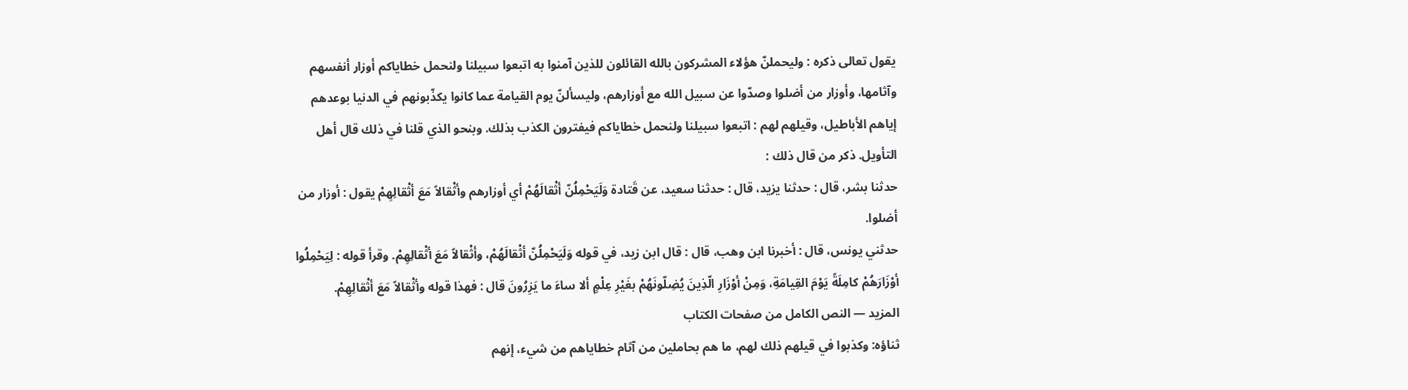يقول تعالى ذكره : وليحملنّ هؤلاء المشركون بالله القائلون للذين آمنوا به اتبعوا سبيلنا ولنحمل خطاياكم أوزار أنفسهم وآثامها، وأوزار من أضلوا وصدّوا عن سبيل الله مع أوزارهم، وليسألنّ يوم القيامة عما كانوا يكذّبونهم في الدنيا بوعدهم إياهم الأباطيل، وقيلهم لهم : اتبعوا سبيلنا ولنحمل خطاياكم فيفترون الكذب بذلك. وبنحو الذي قلنا في ذلك قال أهل التأويل. ذكر من قال ذلك :
حدثنا بشر، قال : حدثنا يزيد، قال : حدثنا سعيد، عن قَتادة وَلَيَحْمِلُنّ أثْقالَهُمْ أي أوزارهم وأثْقالاً مَعَ أثْقالِهِمْ يقول : أوزار من أضلوا.
حدثني يونس، قال : أخبرنا ابن وهب، قال : قال ابن زيد، في قوله وَلَيَحْمِلُنّ أثْقالَهُمْ، وأثْقالاً مَعَ أثْقالِهِمْ. وقرأ قوله : لِيَحْمِلُوا أوْزَارَهُمْ كامِلَةً يَوْمَ القِيامَةِ، وَمِنْ أوْزَارِ الّذِينَ يُضِلّونَهُمْ بغَيْرِ عِلْمٍ ألا ساءَ ما يَزِرُونَ قال : فهذا قوله وأثْقالاً مَعَ أثْقالِهِمْ.
المزيد — النص الكامل من صفحات الكتاب
ثناؤه: وكذبوا في قيلهم ذلك لهم، ما هم بحاملين من آثام خطاياهم من شيء، إنهم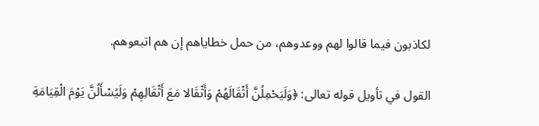لكاذبون فيما قالوا لهم ووعدوهم، من حمل خطاياهم إن هم اتبعوهم.

القول في تأويل قوله تعالى: ﴿وَلَيَحْمِلُنَّ أَثْقَالَهُمْ وَأَثْقَالا مَعَ أَثْقَالِهِمْ وَلَيُسْأَلُنَّ يَوْمَ الْقِيَامَةِ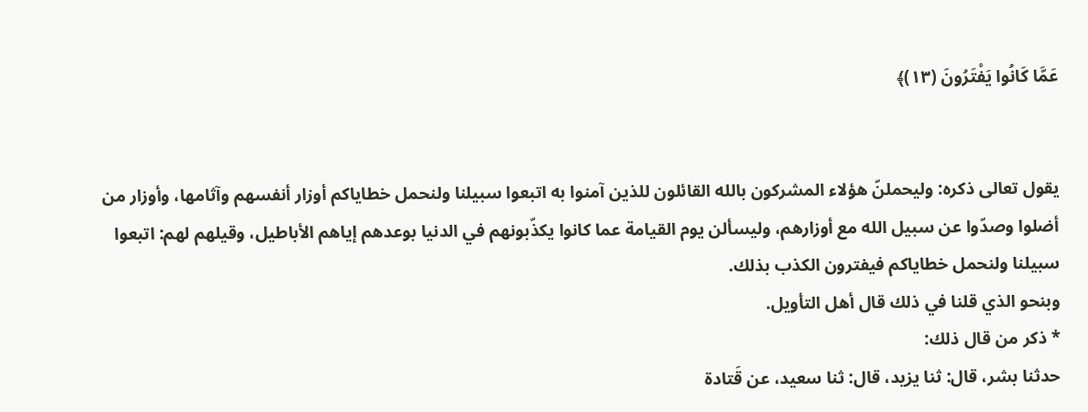عَمَّا كَانُوا يَفْتَرُونَ (١٣)﴾


يقول تعالى ذكره: وليحملنّ هؤلاء المشركون بالله القائلون للذين آمنوا به اتبعوا سبيلنا ولنحمل خطاياكم أوزار أنفسهم وآثامها، وأوزار من أضلوا وصدّوا عن سبيل الله مع أوزارهم، وليسألن يوم القيامة عما كانوا يكذّبونهم في الدنيا بوعدهم إياهم الأباطيل، وقيلهم لهم: اتبعوا سبيلنا ولنحمل خطاياكم فيفترون الكذب بذلك.
وبنحو الذي قلنا في ذلك قال أهل التأويل.
* ذكر من قال ذلك:
حدثنا بشر، قال: ثنا يزيد، قال: ثنا سعيد، عن قَتادة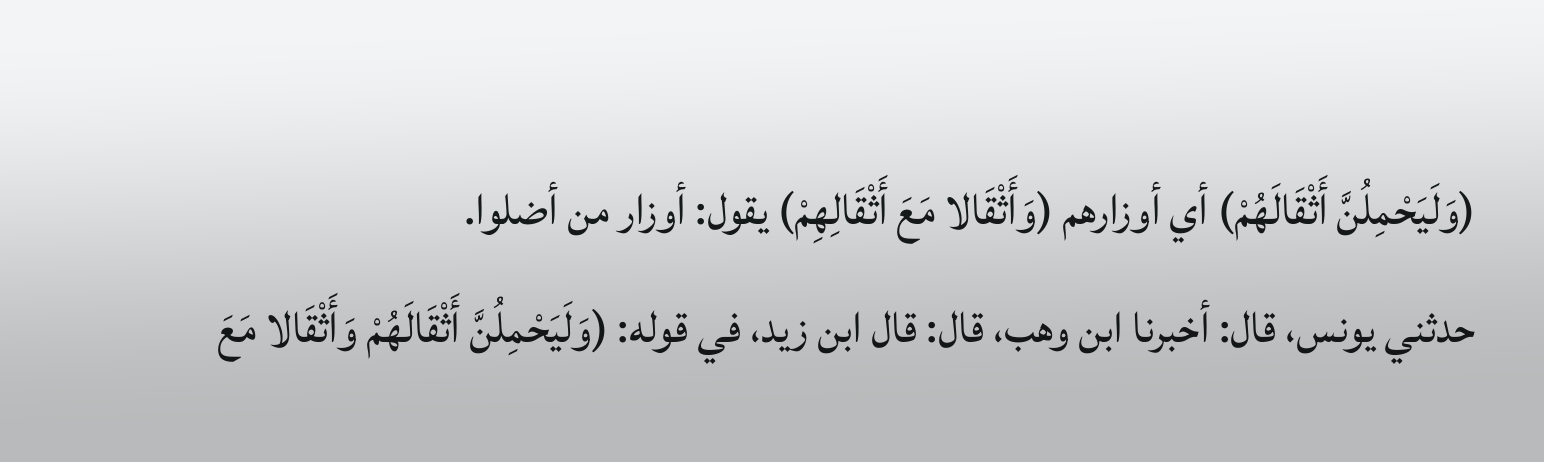(وَلَيَحْمِلُنَّ أَثْقَالَهُمْ) أي أوزارهم (وَأَثْقَالا مَعَ أَثْقَالِهِمْ) يقول: أوزار من أضلوا.
حدثني يونس، قال: أخبرنا ابن وهب، قال: قال ابن زيد، في قوله: (وَلَيَحْمِلُنَّ أَثْقَالَهُمْ وَأَثْقَالا مَعَ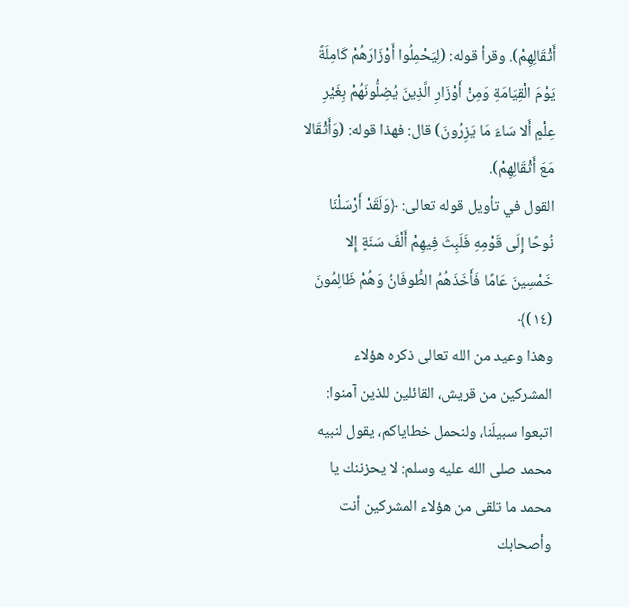أَثْقَالِهِمْ). وقرأ قوله: (لِيَحْمِلُوا أَوْزَارَهُمْ كَامِلَةً يَوْمَ الْقِيَامَةِ وَمِنْ أَوْزَارِ الَّذِينَ يُضِلُّونَهُمْ بِغَيْرِ عِلْمٍ أَلا سَاءَ مَا يَزِرُونَ) قال: فهذا قوله: (وَأَثْقَالا مَعَ أَثْقَالِهِمْ).
القول في تأويل قوله تعالى: ﴿وَلَقَدْ أَرْسَلْنَا نُوحًا إِلَى قَوْمِهِ فَلَبِثَ فِيهِمْ أَلْفَ سَنَةٍ إِلا خَمْسِينَ عَامًا فَأَخَذَهُمُ الطُّوفَانُ وَهُمْ ظَالِمُونَ (١٤)﴾
وهذا وعيد من الله تعالى ذكره هؤلاء المشركين من قريش، القائلين للذين آمنوا: اتبعوا سبيلَنا، ولنحمل خطاياكم، يقول لنبيه محمد صلى الله عليه وسلم: لا يحزننك يا محمد ما تلقى من هؤلاء المشركين أنت وأصحابك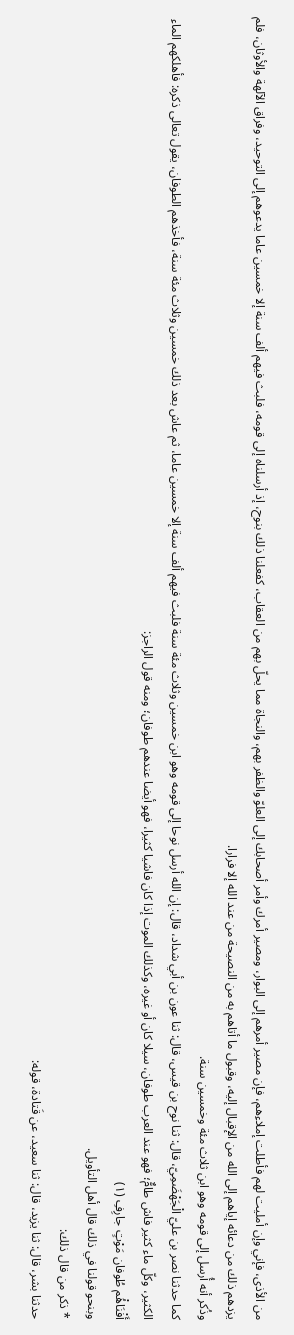من الأذى، فإني وإن أمليت لهم فأطلت إملاءهم، فإن مصير أمرهم إلى البوار، ومصير أمرك وأمر أصحابك إلى العلوّ والظفر بهم، والنجاة مما يحلّ بهم من العقاب، كفعلنا ذلك بنوح، إذ أرسلناه إلى قومه، فلبث فيهم ألف سنة إلا خمسين عاما يدعوهم إلى التوحيد، وفراق الآلهة والأوثان، فلم يزدهم ذلك من دعائه إياهم إلى الله من الإقبال إليه، وقبول ما أتاهم به من النصيحة من عند الله إلا فرارا.
وذُكر أنه أُرسل إلى قومه وهو ابن ثلاث مئة وخمسين سنة.
كما حدثنا نصر بن عليّ الْجَهْضَمِيّ، قال: ثنا نوح بن قيس، قال: ثنا عون بن أبي شداد، قال: إن الله أرسل نوحا إلى قومه وهو ابن خمسين وثلاث مئة سنة فلبث فيهم ألف سنة إلا خمسين عاما، ثم عاش بعد ذلك خمسين وثلاث مئة سنة، فأخذهم الطوفان، يقول تعالى ذكره: فأهلكهم الماء الكثير، وكلّ ماء كثير فاش طامٌّ؛ فهو عند العرب طوفان، سيلا كان أو غيره، وكذلك الموت إذا كان فاشيا كثيرا، فهو أيضا عندهم طوفان؛ ومنه قول الراجز:
أَفْنَاهُْم طُوفان مَوْتٍ جارِفِ (١)
وبنحو قولنا في ذلك قال أهل التأويل.
* ذكر من قال ذلك:
حدثنا بشر، قال: ثنا يزيد، قال: ثنا سعيد، عن قَتادة، قوله: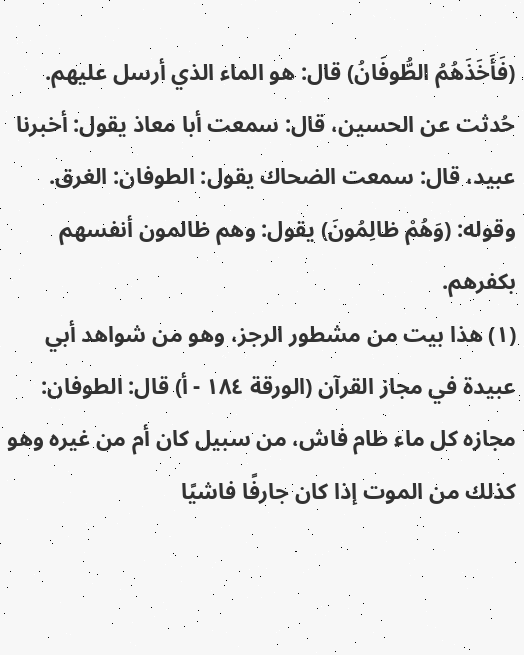(فَأَخَذَهُمُ الطُّوفَانُ) قال: هو الماء الذي أرسل عليهم.
حُدثت عن الحسين، قال: سمعت أبا معاذ يقول: أخبرنا عبيد، قال: سمعت الضحاك يقول: الطوفان: الغرق.
وقوله: (وَهُمْ ظالِمُونَ) يقول: وهم ظالمون أنفسهم بكفرهم.
(١) هذا بيت من مشطور الرجز، وهو من شواهد أبي عبيدة في مجاز القرآن (الورقة ١٨٤ - أ) قال: الطوفان: مجازه كل ماء طام فاش، من سبيل كان أم من غيره وهو كذلك من الموت إذا كان جارفًا فاشيًا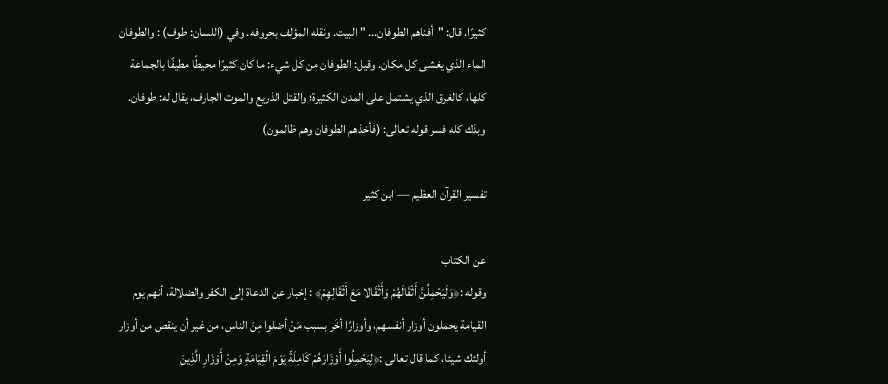كثيرًا. قال: "أفناهم الطوفان... " البيت. ونقله المؤلف بحروفه. وفي (اللسان: طوف) : والطوفان الماء الذي يغشى كل مكان. وقيل: الطوفان من كل شيء: ما كان كثيرًا محيطًا مطيفًا بالجماعة كلها، كالغرق الذي يشتمل على المدن الكثيرة؛ والقتل الذريع والموت الجارف، يقال له: طوفان. وبذك كله فسر قوله تعالى: (فأخذهم الطوفان وهم ظالمون)

تفسير القرآن العظيم — ابن كثير

عن الكتاب
وقوله :﴿وَلَيَحْمِلُنَّ أَثْقَالَهُمْ وَأَثْقَالا مَعَ أَثْقَالِهِمْ﴾ : إخبار عن الدعاة إلى الكفر والضلالة، أنهم يوم القيامة يحملون أوزار أنفسهم، وأوزارًا أخَر بسبب مَنْ أضلوا مِنَ الناس، من غير أن ينقص من أوزار أولئك شيئا، كما قال تعالى :﴿لِيَحْمِلُوا أَوْزَارَهُمْ كَامِلَةً يَوْمَ الْقِيَامَةِ وَمِنْ أَوْزَارِ الَّذِينَ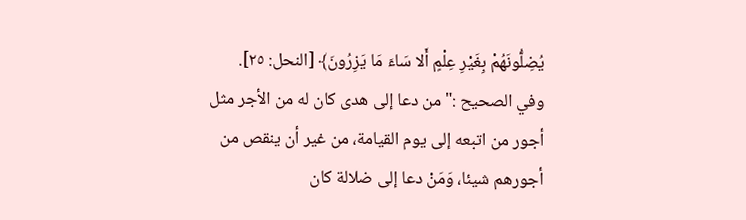يُضِلُّونَهُمْ بِغَيْرِ عِلْمٍ أَلا سَاءَ مَا يَزِرُونَ﴾ [النحل: ٢٥].
وفي الصحيح :" من دعا إلى هدى كان له من الأجر مثل أجور من اتبعه إلى يوم القيامة، من غير أن ينقص من أجورهم شيئا، وَمَنْ دعا إلى ضلالة كان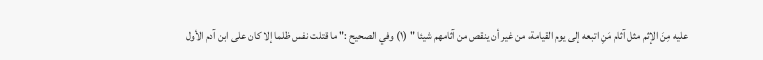عليه مِنَ الإثم مثل آثام مَنِ اتبعه إلى يوم القيامة، من غير أن ينقص من آثامهم شيئا " (١) وفي الصحيح :" ما قتلت نفس ظلما إلا كان على ابن آدم الأول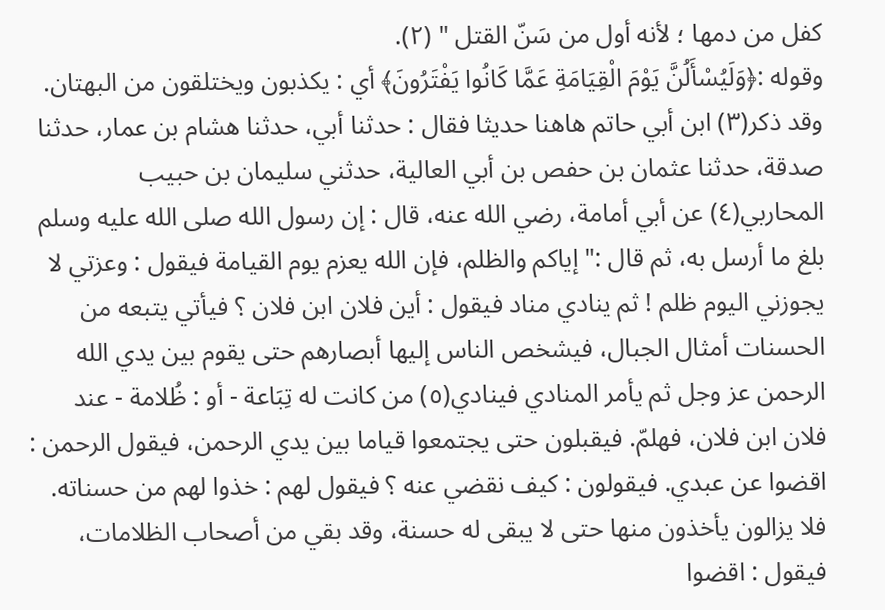كفل من دمها ؛ لأنه أول من سَنّ القتل " (٢).
وقوله :﴿وَلَيُسْأَلُنَّ يَوْمَ الْقِيَامَةِ عَمَّا كَانُوا يَفْتَرُونَ﴾ أي : يكذبون ويختلقون من البهتان.
وقد ذكر(٣) ابن أبي حاتم هاهنا حديثا فقال : حدثنا أبي، حدثنا هشام بن عمار، حدثنا صدقة، حدثنا عثمان بن حفص بن أبي العالية، حدثني سليمان بن حبيب المحاربي(٤) عن أبي أمامة، رضي الله عنه، قال : إن رسول الله صلى الله عليه وسلم بلغ ما أرسل به، ثم قال :" إياكم والظلم، فإن الله يعزم يوم القيامة فيقول : وعزتي لا يجوزني اليوم ظلم ! ثم ينادي مناد فيقول : أين فلان ابن فلان ؟ فيأتي يتبعه من الحسنات أمثال الجبال، فيشخص الناس إليها أبصارهم حتى يقوم بين يدي الله الرحمن عز وجل ثم يأمر المنادي فينادي(٥) من كانت له تِبَاعة - أو : ظُلامة - عند فلان ابن فلان، فهلمّ. فيقبلون حتى يجتمعوا قياما بين يدي الرحمن، فيقول الرحمن : اقضوا عن عبدي. فيقولون : كيف نقضي عنه ؟ فيقول لهم : خذوا لهم من حسناته. فلا يزالون يأخذون منها حتى لا يبقى له حسنة، وقد بقي من أصحاب الظلامات، فيقول : اقضوا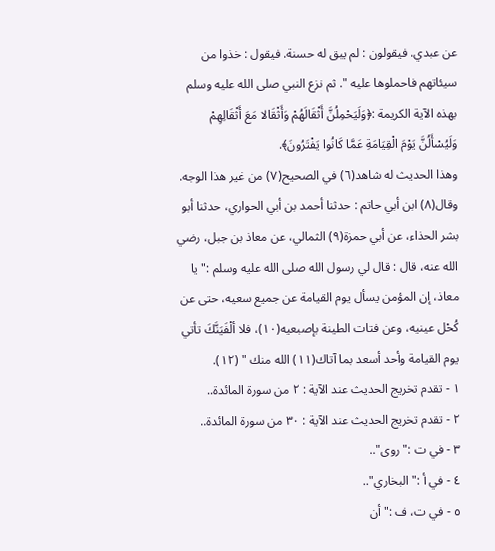عن عبدي. فيقولون : لم يبق له حسنة. فيقول : خذوا من سيئاتهم فاحملوها عليه ". ثم نزع النبي صلى الله عليه وسلم بهذه الآية الكريمة :﴿وَلَيَحْمِلُنَّ أَثْقَالَهُمْ وَأَثْقَالا مَعَ أَثْقَالِهِمْ وَلَيُسْأَلُنَّ يَوْمَ الْقِيَامَةِ عَمَّا كَانُوا يَفْتَرُونَ﴾.
وهذا الحديث له شاهد(٦) في الصحيح(٧) من غير هذا الوجه.
وقال(٨) ابن أبي حاتم : حدثنا أحمد بن أبي الحواري، حدثنا أبو بشر الحذاء، عن أبي حمزة(٩) الثمالي، عن معاذ بن جبل، رضي الله عنه، قال : قال لي رسول الله صلى الله عليه وسلم :" يا معاذ، إن المؤمن يسأل يوم القيامة عن جميع سعيه، حتى عن كُحْل عينيه، وعن فتات الطينة بإصبعيه(١٠)، فلا ألْفَيَنَّكَ تأتي يوم القيامة وأحد أسعد بما آتاك(١١) الله منك " (١٢).
١ - تقدم تخريج الحديث عند الآية : ٢ من سورة المائدة..
٢ - تقدم تخريج الحديث عند الآية : ٣٠ من سورة المائدة..
٣ - في ت :"روى"..
٤ - في أ :"البخاري"..
٥ - في ت، ف :"أن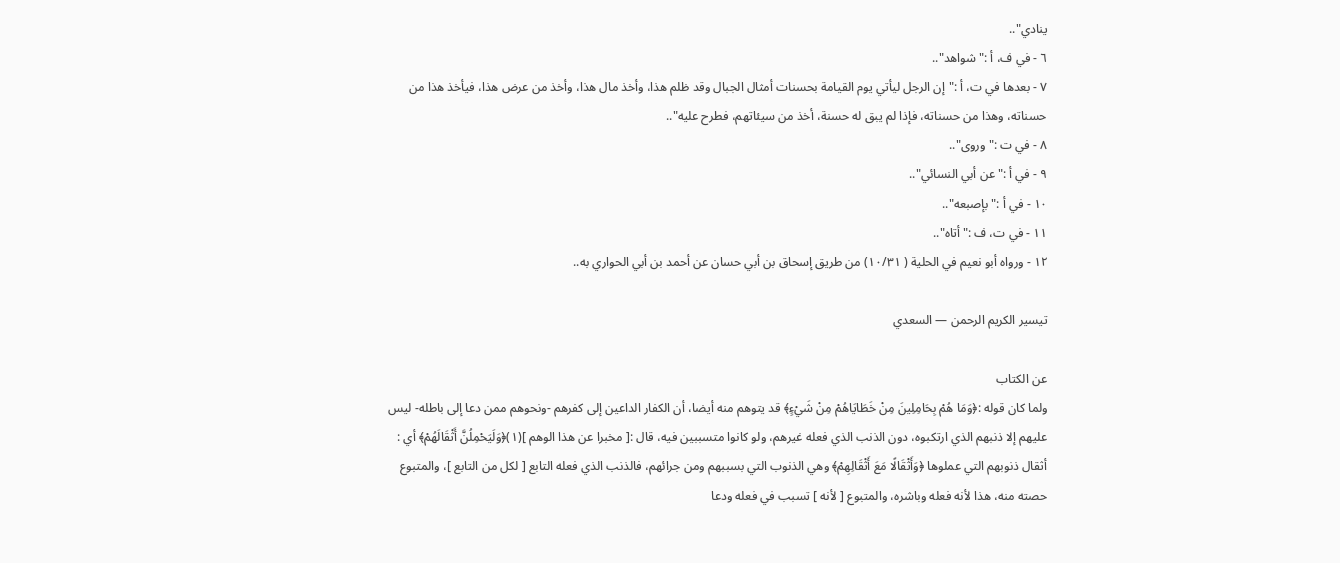ينادي"..
٦ - في ف، أ :"شواهد"..
٧ - بعدها في ت، أ :"إن الرجل ليأتي يوم القيامة بحسنات أمثال الجبال وقد ظلم هذا، وأخذ مال هذا، وأخذ من عرض هذا، فيأخذ هذا من حسناته، وهذا من حسناته، فإذا لم يبق له حسنة، أخذ من سيئاتهم، فطرح عليه"..
٨ - في ت :"وروى"..
٩ - في أ :"عن أبي النسائي"..
١٠ - في أ :"بإصبعه"..
١١ - في ت، ف :"أتاه"..
١٢ - ورواه أبو نعيم في الحلية ( ١٠/٣١) من طريق إسحاق بن أبي حسان عن أحمد بن أبي الحواري به..

تيسير الكريم الرحمن — السعدي

عن الكتاب
ولما كان قوله :﴿وَمَا هُمْ بِحَامِلِينَ مِنْ خَطَايَاهُمْ مِنْ شَيْءٍ﴾ قد يتوهم منه أيضا، أن الكفار الداعين إلى كفرهم -ونحوهم ممن دعا إلى باطله- ليس عليهم إلا ذنبهم الذي ارتكبوه، دون الذنب الذي فعله غيرهم، ولو كانوا متسببين فيه، قال :[ مخبرا عن هذا الوهم ](١)﴿وَلَيَحْمِلُنَّ أَثْقَالَهُمْ﴾ أي : أثقال ذنوبهم التي عملوها ﴿وَأَثْقَالًا مَعَ أَثْقَالِهِمْ﴾ وهي الذنوب التي بسببهم ومن جرائهم، فالذنب الذي فعله التابع [ لكل من التابع ]، والمتبوع حصته منه، هذا لأنه فعله وباشره، والمتبوع [ لأنه ] تسبب في فعله ودعا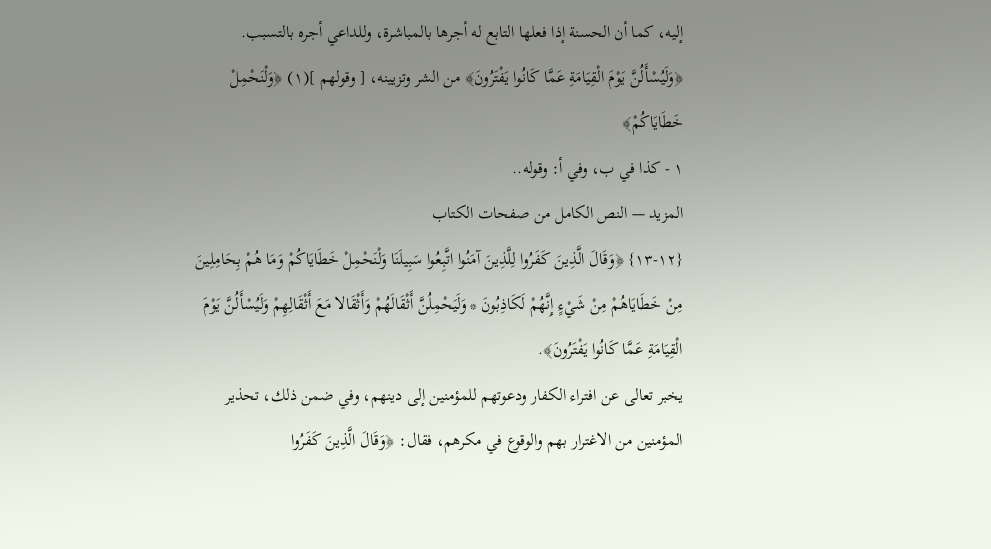إليه، كما أن الحسنة إذا فعلها التابع له أجرها بالمباشرة، وللداعي أجره بالتسبب. ﴿وَلَيُسْأَلُنَّ يَوْمَ الْقِيَامَةِ عَمَّا كَانُوا يَفْتَرُونَ﴾ من الشر وتزيينه، [ وقولهم ](١) ﴿وَلْنَحْمِلْ خَطَايَاكُمْ﴾
١ - كذا في ب، وفي أ: وقوله..
المزيد — النص الكامل من صفحات الكتاب
{١٢-١٣} ﴿وَقَالَ الَّذِينَ كَفَرُوا لِلَّذِينَ آمَنُوا اتَّبِعُوا سَبِيلَنَا وَلْنَحْمِلْ خَطَايَاكُمْ وَمَا هُمْ بِحَامِلِينَ مِنْ خَطَايَاهُمْ مِنْ شَيْءٍ إِنَّهُمْ لَكَاذِبُونَ * وَلَيَحْمِلُنَّ أَثْقَالَهُمْ وَأَثْقَالا مَعَ أَثْقَالِهِمْ وَلَيُسْأَلُنَّ يَوْمَ الْقِيَامَةِ عَمَّا كَانُوا يَفْتَرُونَ﴾.
يخبر تعالى عن افتراء الكفار ودعوتهم للمؤمنين إلى دينهم، وفي ضمن ذلك، تحذير المؤمنين من الاغترار بهم والوقوع في مكرهم، فقال: ﴿وَقَالَ الَّذِينَ كَفَرُوا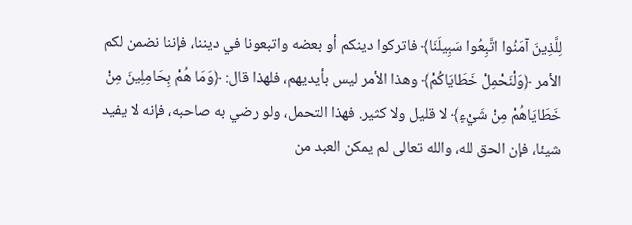لِلَّذِينَ آمَنُوا اتَّبِعُوا سَبِيلَنَا﴾ فاتركوا دينكم أو بعضه واتبعونا في ديننا، فإننا نضمن لكم الأمر ﴿وَلْنَحْمِلْ خَطَايَاكُمْ﴾ وهذا الأمر ليس بأيديهم، فلهذا قال: ﴿وَمَا هُمْ بِحَامِلِينَ مِنْ خَطَايَاهُمْ مِنْ شَيْءٍ﴾ لا قليل ولا كثير. فهذا التحمل، ولو رضي به صاحبه، فإنه لا يفيد شيئا، فإن الحق لله، والله تعالى لم يمكن العبد من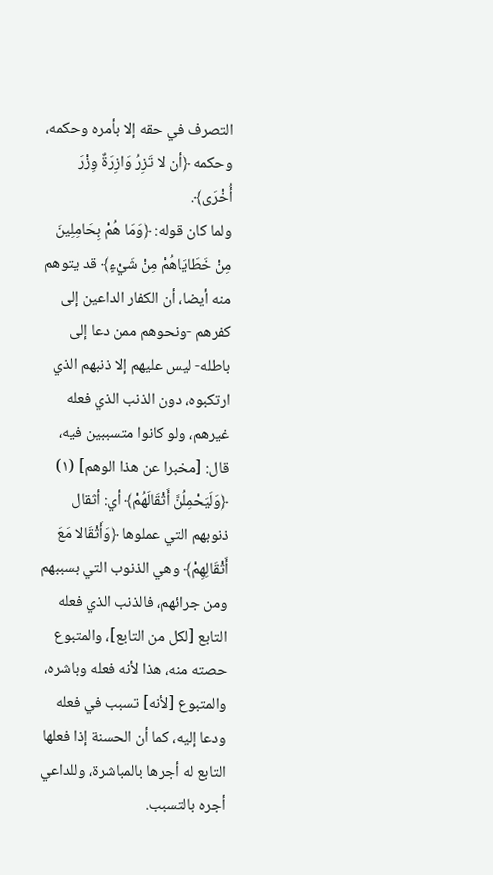التصرف في حقه إلا بأمره وحكمه، وحكمه ﴿أن لا تَزِرُ وَازِرَةٌ وِزْرَ أُخْرَى﴾.
ولما كان قوله: ﴿وَمَا هُمْ بِحَامِلِينَ مِنْ خَطَايَاهُمْ مِنْ شَيْءٍ﴾ قد يتوهم منه أيضا، أن الكفار الداعين إلى كفرهم -ونحوهم ممن دعا إلى باطله- ليس عليهم إلا ذنبهم الذي ارتكبوه، دون الذنب الذي فعله غيرهم، ولو كانوا متسببين فيه، قال: [مخبرا عن هذا الوهم] (١)
﴿وَلَيَحْمِلُنَّ أَثْقَالَهُمْ﴾ أي: أثقال ذنوبهم التي عملوها ﴿وَأَثْقَالا مَعَ أَثْقَالِهِمْ﴾ وهي الذنوب التي بسببهم ومن جرائهم، فالذنب الذي فعله التابع [لكل من التابع]، والمتبوع حصته منه، هذا لأنه فعله وباشره، والمتبوع [لأنه] تسبب في فعله ودعا إليه، كما أن الحسنة إذا فعلها التابع له أجرها بالمباشرة، وللداعي أجره بالتسبب.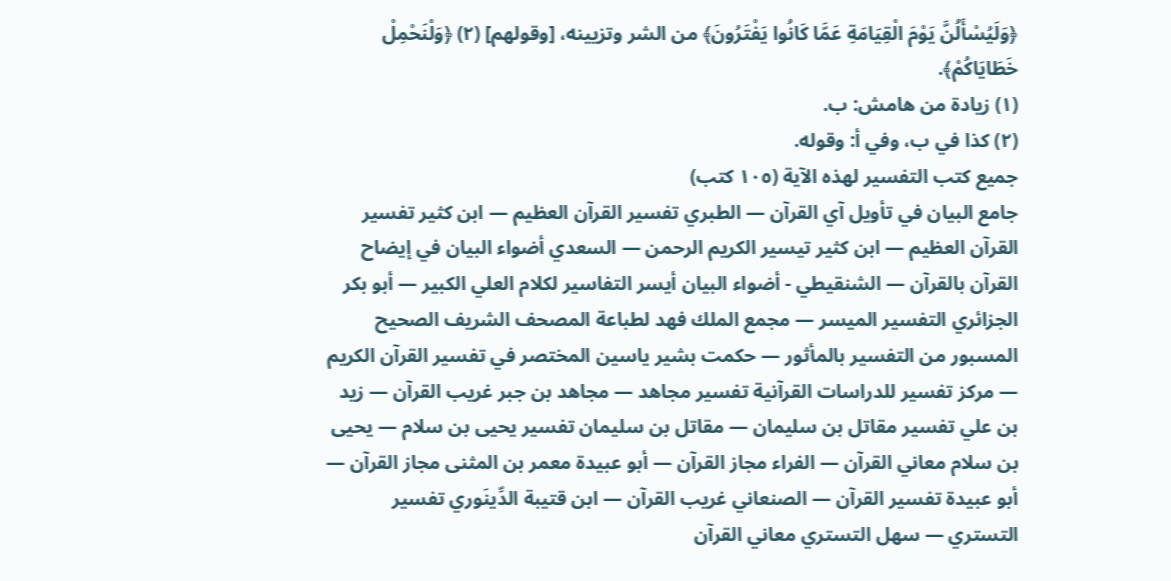﴿وَلَيُسْأَلُنَّ يَوْمَ الْقِيَامَةِ عَمَّا كَانُوا يَفْتَرُونَ﴾ من الشر وتزيينه، [وقولهم] (٢) ﴿وَلْنَحْمِلْ خَطَايَاكُمْ﴾.
(١) زيادة من هامش: ب.
(٢) كذا في ب، وفي أ: وقوله.
جميع كتب التفسير لهذه الآية (١٠٥ كتب)
جامع البيان في تأويل آي القرآن — الطبري تفسير القرآن العظيم — ابن كثير تفسير القرآن العظيم — ابن كثير تيسير الكريم الرحمن — السعدي أضواء البيان في إيضاح القرآن بالقرآن — الشنقيطي - أضواء البيان أيسر التفاسير لكلام العلي الكبير — أبو بكر الجزائري التفسير الميسر — مجمع الملك فهد لطباعة المصحف الشريف الصحيح المسبور من التفسير بالمأثور — حكمت بشير ياسين المختصر في تفسير القرآن الكريم — مركز تفسير للدراسات القرآنية تفسير مجاهد — مجاهد بن جبر غريب القرآن — زيد بن علي تفسير مقاتل بن سليمان — مقاتل بن سليمان تفسير يحيى بن سلام — يحيى بن سلام معاني القرآن — الفراء مجاز القرآن — أبو عبيدة معمر بن المثنى مجاز القرآن — أبو عبيدة تفسير القرآن — الصنعاني غريب القرآن — ابن قتيبة الدِّينَوري تفسير التستري — سهل التستري معاني القرآن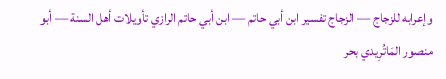وإعرابه للزجاج — الزجاج تفسير ابن أبي حاتم — ابن أبي حاتم الرازي تأويلات أهل السنة — أبو منصور المَاتُرِيدي بحر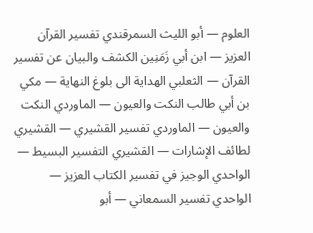العلوم — أبو الليث السمرقندي تفسير القرآن العزيز — ابن أبي زَمَنِين الكشف والبيان عن تفسير القرآن — الثعلبي الهداية الى بلوغ النهاية — مكي بن أبي طالب النكت والعيون — الماوردي النكت والعيون — الماوردي تفسير القشيري — القشيري لطائف الإشارات — القشيري التفسير البسيط — الواحدي الوجيز في تفسير الكتاب العزيز — الواحدي تفسير السمعاني — أبو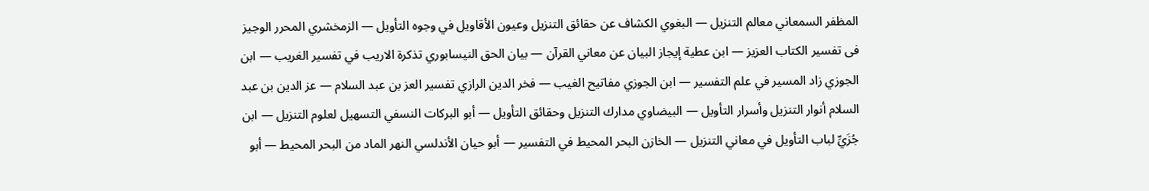المظفر السمعاني معالم التنزيل — البغوي الكشاف عن حقائق التنزيل وعيون الأقاويل في وجوه التأويل — الزمخشري المحرر الوجيز فى تفسير الكتاب العزيز — ابن عطية إيجاز البيان عن معاني القرآن — بيان الحق النيسابوري تذكرة الاريب في تفسير الغريب — ابن الجوزي زاد المسير في علم التفسير — ابن الجوزي مفاتيح الغيب — فخر الدين الرازي تفسير العز بن عبد السلام — عز الدين بن عبد السلام أنوار التنزيل وأسرار التأويل — البيضاوي مدارك التنزيل وحقائق التأويل — أبو البركات النسفي التسهيل لعلوم التنزيل — ابن جُزَيِّ لباب التأويل في معاني التنزيل — الخازن البحر المحيط في التفسير — أبو حيان الأندلسي النهر الماد من البحر المحيط — أبو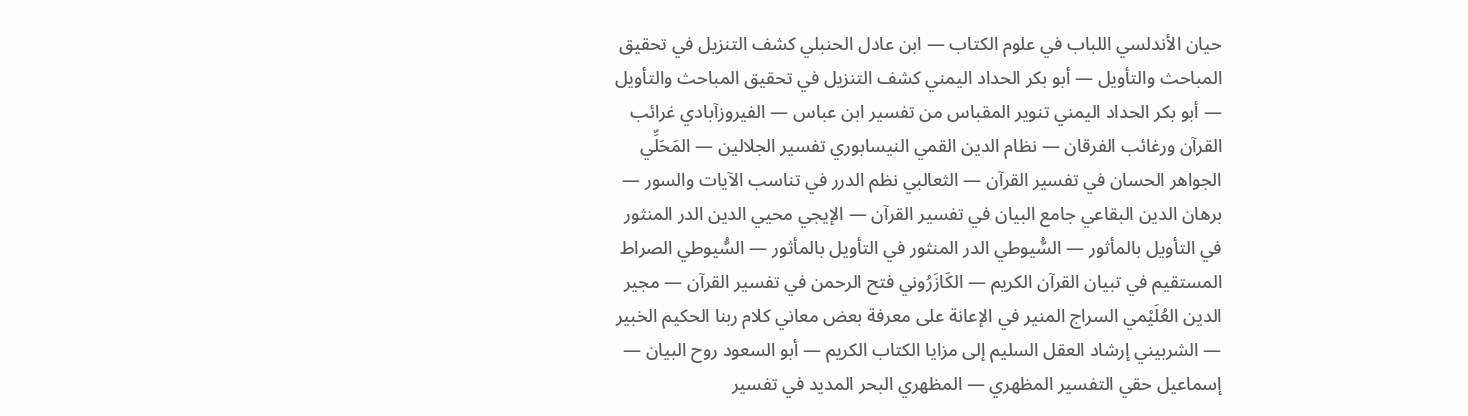حيان الأندلسي اللباب في علوم الكتاب — ابن عادل الحنبلي كشف التنزيل في تحقيق المباحث والتأويل — أبو بكر الحداد اليمني كشف التنزيل في تحقيق المباحث والتأويل — أبو بكر الحداد اليمني تنوير المقباس من تفسير ابن عباس — الفيروزآبادي غرائب القرآن ورغائب الفرقان — نظام الدين القمي النيسابوري تفسير الجلالين — المَحَلِّي الجواهر الحسان في تفسير القرآن — الثعالبي نظم الدرر في تناسب الآيات والسور — برهان الدين البقاعي جامع البيان في تفسير القرآن — الإيجي محيي الدين الدر المنثور في التأويل بالمأثور — السُّيوطي الدر المنثور في التأويل بالمأثور — السُّيوطي الصراط المستقيم في تبيان القرآن الكريم — الكَازَرُوني فتح الرحمن في تفسير القرآن — مجير الدين العُلَيْمي السراج المنير في الإعانة على معرفة بعض معاني كلام ربنا الحكيم الخبير — الشربيني إرشاد العقل السليم إلى مزايا الكتاب الكريم — أبو السعود روح البيان — إسماعيل حقي التفسير المظهري — المظهري البحر المديد في تفسير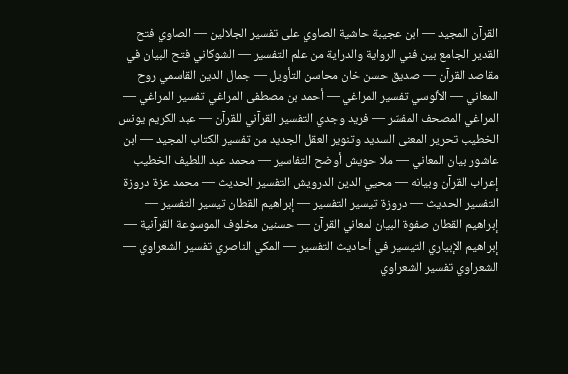القرآن المجيد — ابن عجيبة حاشية الصاوي على تفسير الجلالين — الصاوي فتح القدير الجامع بين فني الرواية والدراية من علم التفسير — الشوكاني فتح البيان في مقاصد القرآن — صديق حسن خان محاسن التأويل — جمال الدين القاسمي روح المعاني — الألوسي تفسير المراغي — أحمد بن مصطفى المراغي تفسير المراغي — المراغي المصحف المفسّر — فريد وجدي التفسير القرآني للقرآن — عبد الكريم يونس الخطيب تحرير المعنى السديد وتنوير العقل الجديد من تفسير الكتاب المجيد — ابن عاشور بيان المعاني — ملا حويش أوضح التفاسير — محمد عبد اللطيف الخطيب إعراب القرآن وبيانه — محيي الدين الدرويش التفسير الحديث — محمد عزة دروزة التفسير الحديث — دروزة تيسير التفسير — إبراهيم القطان تيسير التفسير — إبراهيم القطان صفوة البيان لمعاني القرآن — حسنين مخلوف الموسوعة القرآنية — إبراهيم الإبياري التيسير في أحاديث التفسير — المكي الناصري تفسير الشعراوي — الشعراوي تفسير الشعراوي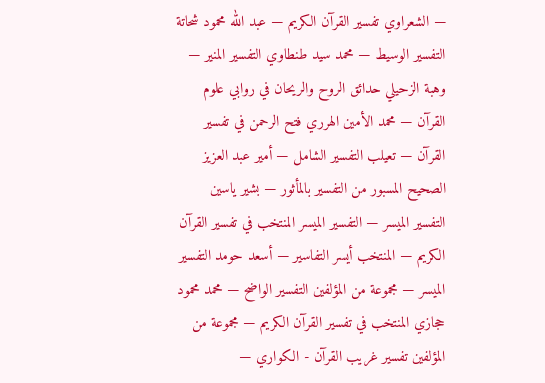— الشعراوي تفسير القرآن الكريم — عبد الله محمود شحاتة التفسير الوسيط — محمد سيد طنطاوي التفسير المنير — وهبة الزحيلي حدائق الروح والريحان في روابي علوم القرآن — محمد الأمين الهرري فتح الرحمن في تفسير القرآن — تعيلب التفسير الشامل — أمير عبد العزيز الصحيح المسبور من التفسير بالمأثور — بشير ياسين التفسير الميسر — التفسير الميسر المنتخب في تفسير القرآن الكريم — المنتخب أيسر التفاسير — أسعد حومد التفسير الميسر — مجموعة من المؤلفين التفسير الواضح — محمد محمود حجازي المنتخب في تفسير القرآن الكريم — مجموعة من المؤلفين تفسير غريب القرآن - الكواري —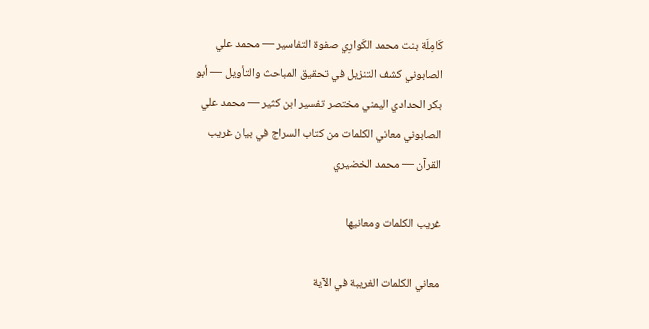كَامِلَة بنت محمد الكَوارِي صفوة التفاسير — محمد علي الصابوني كشف التنزيل في تحقيق المباحث والتأويل — أبو بكر الحدادي اليمني مختصر تفسير ابن كثير — محمد علي الصابوني معاني الكلمات من كتاب السراج في بيان غريب القرآن — محمد الخضيري

غريب الكلمات ومعانيها

معاني الكلمات الغريبة في الآية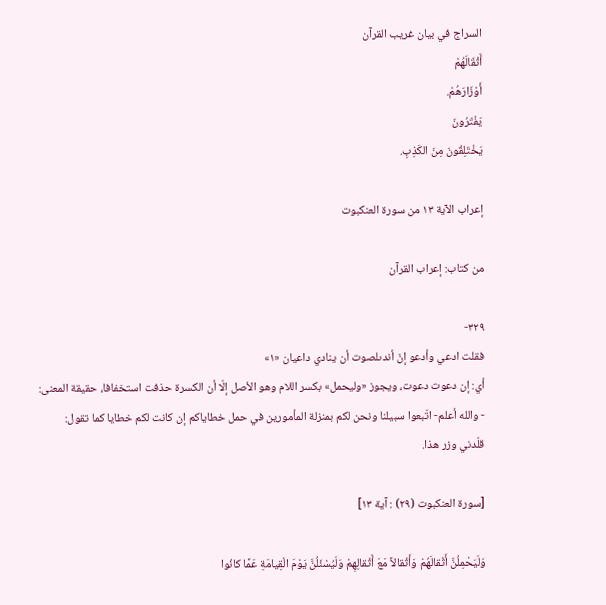السراج في بيان غريب القرآن
أَثْقَالَهُمْ
أَوْزَارَهُمْ.
يَفْتَرُونَ
يَخْتَلِقُونَ مِنَ الكَذِبِ.

إعراب الآية ١٣ من سورة العنكبوت

من كتاب: إعراب القرآن

٣٢٩-
فقلت ادعي وأدعو إنّ أندىلصوت أن ينادي داعيان «١»
أي: إن دعوت دعوت، ويجوز «وليحمل» بكسر اللام وهو الأصل إلّا أن الكسرة حذفت استخفافا، حقيقة المعنى: - والله أعلم- اتّبعوا سبيلنا ونحن لكم بمنزلة المأمورين في حمل خطاياكم إن كانت لكم خطايا كما تقول: قلّدني وزر هذا.

[سورة العنكبوت (٢٩) : آية ١٣]

وَلَيَحْمِلُنَّ أَثْقالَهُمْ وَأَثْقالاً مَعَ أَثْقالِهِمْ وَلَيُسْئَلُنَّ يَوْمَ الْقِيامَةِ عَمَّا كانُوا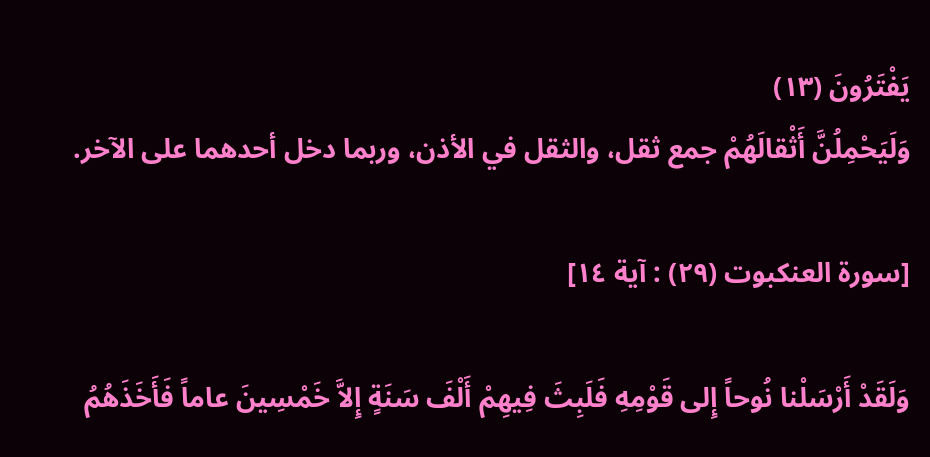يَفْتَرُونَ (١٣)
وَلَيَحْمِلُنَّ أَثْقالَهُمْ جمع ثقل، والثقل في الأذن، وربما دخل أحدهما على الآخر.

[سورة العنكبوت (٢٩) : آية ١٤]

وَلَقَدْ أَرْسَلْنا نُوحاً إِلى قَوْمِهِ فَلَبِثَ فِيهِمْ أَلْفَ سَنَةٍ إِلاَّ خَمْسِينَ عاماً فَأَخَذَهُمُ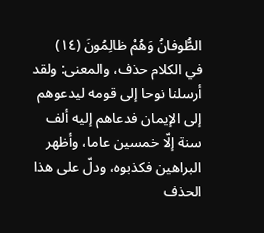الطُّوفانُ وَهُمْ ظالِمُونَ (١٤)
في الكلام حذف، والمعنى: ولقد أرسلنا نوحا إلى قومه ليدعوهم إلى الإيمان فدعاهم إليه ألف سنة إلّا خمسين عاما، وأظهر البراهين فكذبوه، ودلّ على هذا الحذف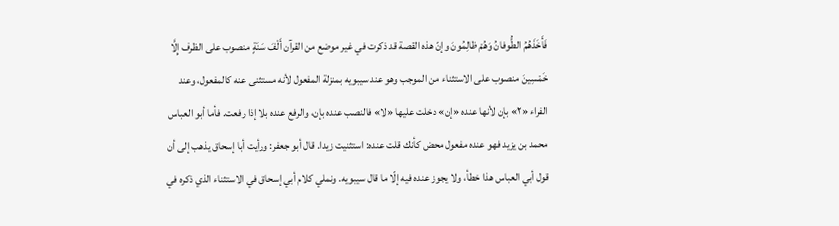فَأَخَذَهُمُ الطُّوفانُ وَهُمْ ظالِمُونَ وإنّ هذه القصة قد ذكرت في غير موضع من القرآن أَلْفَ سَنَةٍ منصوب على الظرف إِلَّا خَمْسِينَ منصوب على الاستثناء من الموجب وهو عند سيبويه بمنزلة المفعول لأنه مستثنى عنه كالمفعول، وعند الفراء «٢» بإن لأنها عنده «إن» دخلت عليها «لا» فالنصب عنده بإن، والرفع عنده بلا إذا رفعت. فأما أبو العباس محمد بن يزيد فهو عنده مفعول محض كأنك قلت عنده: استثنيت زيدا. قال أبو جعفر: ورأيت أبا إسحاق يذهب إلى أن قول أبي العباس هذا خطأ، ولا يجوز عنده فيه إلّا ما قال سيبويه. ونملي كلام أبي إسحاق في الاستثناء الذي ذكره في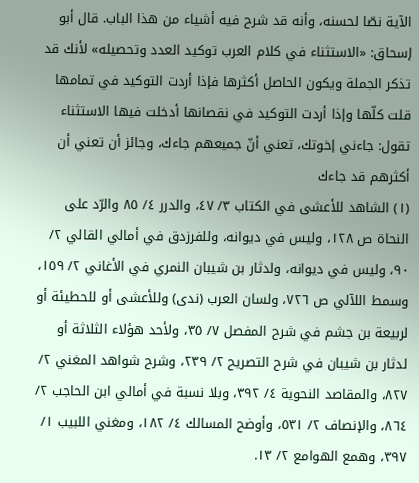الآية نصّا لحسنه، وأنه قد شرح فيه أشياء من هذا الباب. قال أبو إسحاق: «الاستثناء في كلام العرب توكيد العدد وتحصيله» لأنك قد تذكر الجملة ويكون الحاصل أكثرها فإذا أردت التوكيد في تمامها قلت كلّها وإذا أردت التوكيد في نقصانها أدخلت فيها الاستثناء تقول: جاءني إخوتك، تعني أنّ جميعهم جاءك، وجائز أن تعني أن أكثرهم قد جاءك
(١) الشاهد للأعشى في الكتاب ٣/ ٤٧، والدرر ٤/ ٨٥ والرّد على النحاة ص ١٢٨، وليس في ديوانه، وللفرزدق في أمالي القالي ٢/ ٩٠، وليس في ديوانه، ولدثار بن شيبان النمري في الأغاني ٢/ ١٥٩، وسمط اللآلي ص ٧٢٦، ولسان العرب (ندى) وللأعشى أو للحطيئة أو لربيعة بن جشم في شرح المفصل ٧/ ٣٥، ولأحد هؤلاء الثلاثة أو لدثار بن شيبان في شرح التصريح ٢/ ٢٣٩، وشرح شواهد المغني ٢/ ٨٢٧، والمقاصد النحوية ٤/ ٣٩٢، وبلا نسبة في أمالي ابن الحاجب ٢/ ٨٦٤، والإنصاف ٢/ ٥٣١، وأوضح المسالك ٤/ ١٨٢، ومغني اللبيب ١/ ٣٩٧، وهمع الهوامع ٢/ ١٣.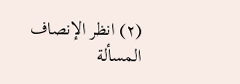(٢) انظر الإنصاف المسألة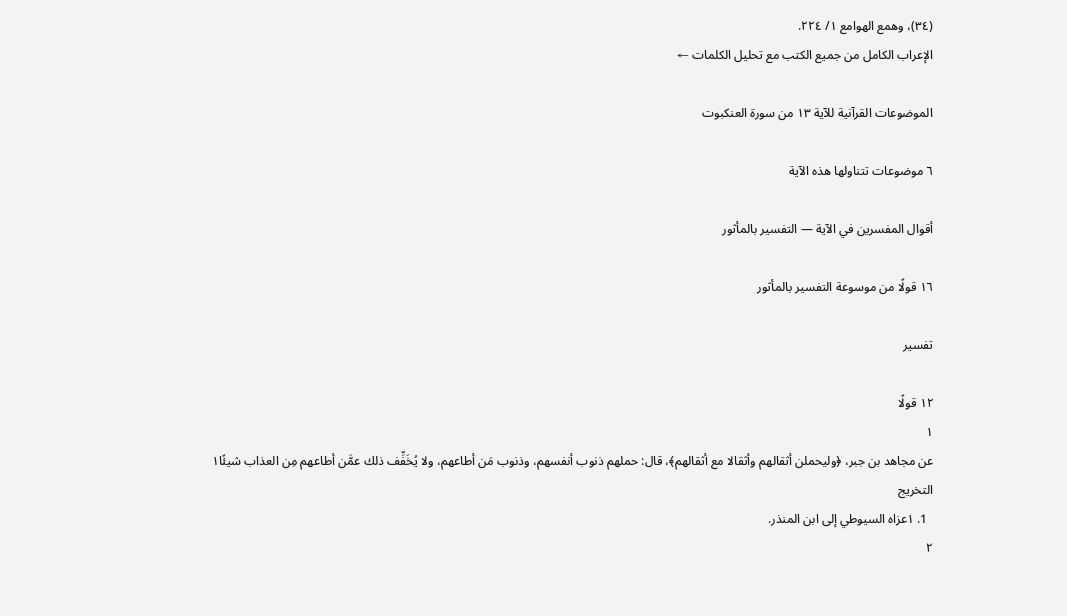(٣٤)، وهمع الهوامع ١/ ٢٢٤.
الإعراب الكامل من جميع الكتب مع تحليل الكلمات ←

الموضوعات القرآنية للآية ١٣ من سورة العنكبوت

٦ موضوعات تتناولها هذه الآية

أقوال المفسرين في الآية — التفسير بالمأثور

١٦ قولًا من موسوعة التفسير بالمأثور

تفسير

١٢ قولًا
١
عن مجاهد بن جبر، ﴿وليحملن أثقالهم وأثقالا مع أثقالهم﴾، قال: حملهم ذنوب أنفسهم، وذنوب مَن أطاعهم، ولا يُخَفِّف ذلك عمَّن أطاعهم مِن العذاب شيئًا١
التخريج
  1. ١عزاه السيوطي إلى ابن المنذر.
٢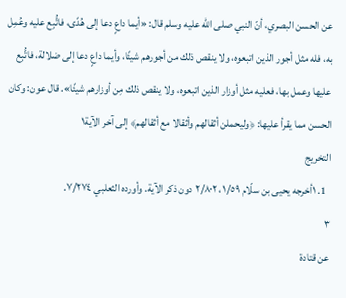عن الحسن البصري، أنّ النبي صلى الله عليه وسلم قال: «أيما داعٍ دعا إلى هُدًى، فاتُّبِع عليه وعُمِل به، فله مثل أجور الذين اتبعوه، ولا ينقص ذلك من أجورهم شيئًا، وأيما داعٍ دعا إلى ضلالة، فاتُّبِع عليها وعمل بها، فعليه مثل أوزار الذين اتبعوه، ولا ينقص ذلك مِن أوزارهم شيئًا». قال عون: وكان الحسن مما يقرأ عليها: ﴿وليحملن أثقالهم وأثقالا مع أثقالهم﴾ إلى آخر الآية١
التخريج
  1. ١أخرجه يحيى بن سلّام ١/٥٩، ٢/٨٠٢ دون ذكر الآية. وأورده الثعلبي ٧/٢٧٤.
٣
عن قتادة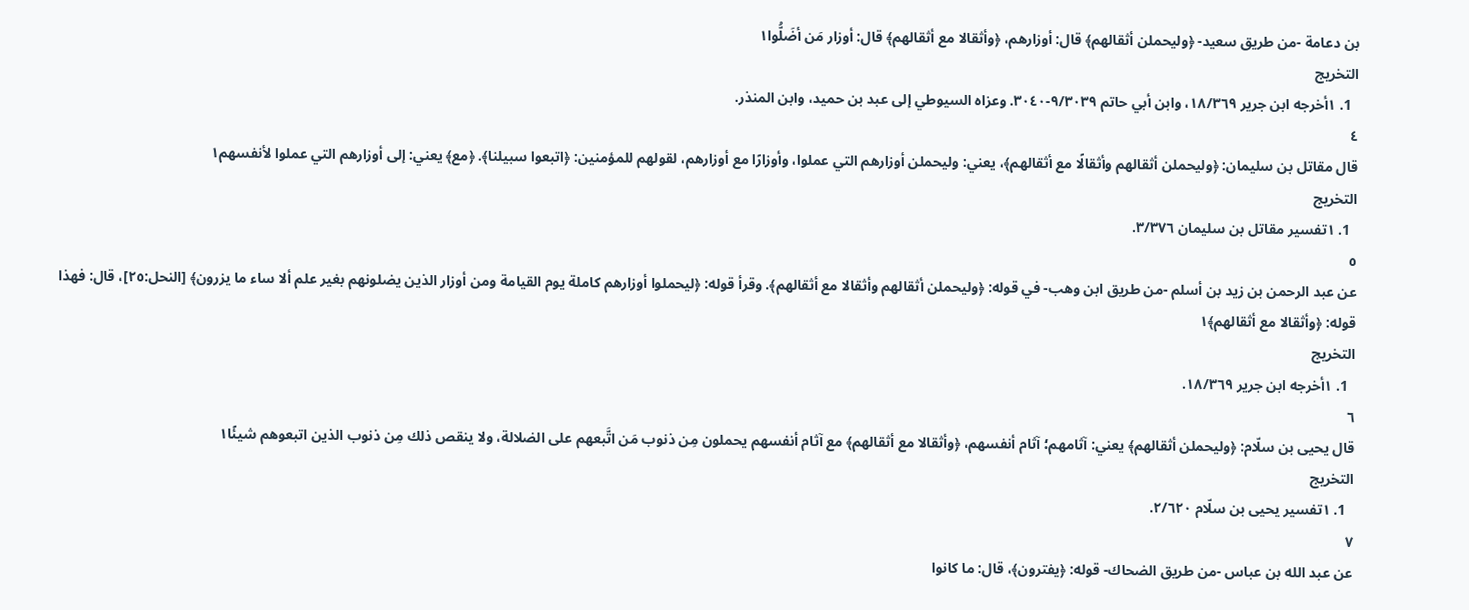بن دعامة -من طريق سعيد- ﴿وليحملن أثقالهم﴾ قال: أوزارهم، ﴿وأثقالا مع أثقالهم﴾ قال: أوزار مَن أضَلُّوا١
التخريج
  1. ١أخرجه ابن جرير ١٨/٣٦٩، وابن أبي حاتم ٩/٣٠٣٩-٣٠٤٠. وعزاه السيوطي إلى عبد بن حميد، وابن المنذر.
٤
قال مقاتل بن سليمان: ﴿وليحملن أثقالهم وأثقالًا مع أثقالهم﴾، يعني: وليحملن أوزارهم التي عملوا، وأوزارًا مع أوزارهم، لقولهم للمؤمنين: ﴿اتبعوا سبيلنا﴾. ﴿مع﴾ يعني: إلى أوزارهم التي عملوا لأنفسهم١
التخريج
  1. ١تفسير مقاتل بن سليمان ٣/٣٧٦.
٥
عن عبد الرحمن بن زيد بن أسلم -من طريق ابن وهب- في قوله: ﴿وليحملن أثقالهم وأثقالا مع أثقالهم﴾. وقرأ قوله: ﴿ليحملوا أوزارهم كاملة يوم القيامة ومن أوزار الذين يضلونهم بغير علم ألا ساء ما يزرون﴾ [النحل:٢٥]، قال: فهذا قوله: ﴿وأثقالا مع أثقالهم﴾١
التخريج
  1. ١أخرجه ابن جرير ١٨/٣٦٩.
٦
قال يحيى بن سلّام: ﴿وليحملن أثقالهم﴾ يعني: آثامهم؛ آثام أنفسهم، ﴿وأثقالا مع أثقالهم﴾ مع آثام أنفسهم يحملون مِن ذنوب مَن اتَّبعهم على الضلالة، ولا ينقص ذلك مِن ذنوب الذين اتبعوهم شيئًا١
التخريج
  1. ١تفسير يحيى بن سلّام ٢/٦٢٠.
٧
عن عبد الله بن عباس -من طريق الضحاك- قوله: ﴿يفترون﴾، قال: ما كانوا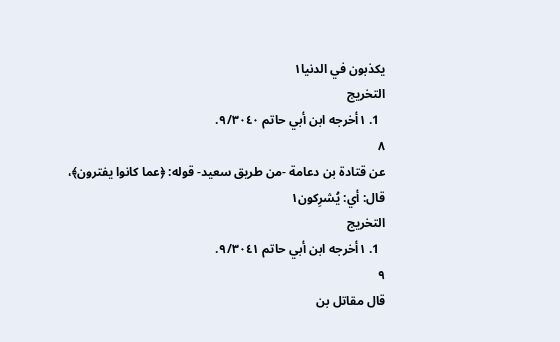يكذبون في الدنيا١
التخريج
  1. ١أخرجه ابن أبي حاتم ٩/٣٠٤٠.
٨
عن قتادة بن دعامة -من طريق سعيد- قوله: ﴿عما كانوا يفترون﴾، قال: أي: يُشرِكون١
التخريج
  1. ١أخرجه ابن أبي حاتم ٩/٣٠٤١.
٩
قال مقاتل بن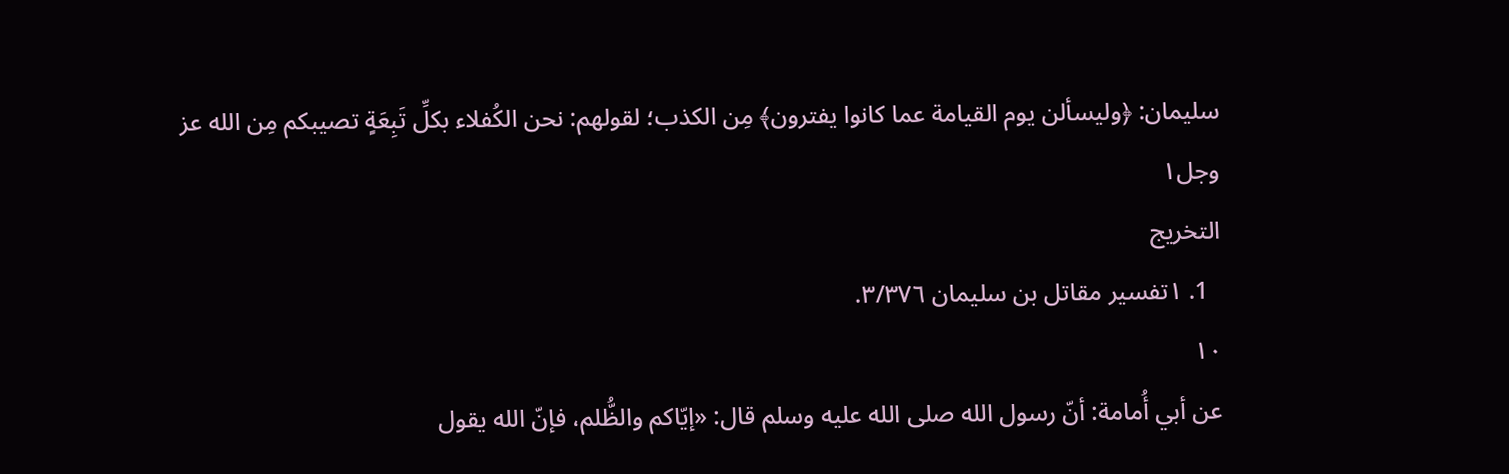سليمان: ﴿وليسألن يوم القيامة عما كانوا يفترون﴾ مِن الكذب؛ لقولهم: نحن الكُفلاء بكلِّ تَبِعَةٍ تصيبكم مِن الله عز وجل١
التخريج
  1. ١تفسير مقاتل بن سليمان ٣/٣٧٦.
١٠
عن أبي أُمامة: أنّ رسول الله صلى الله عليه وسلم قال: «إيّاكم والظُّلم، فإنّ الله يقول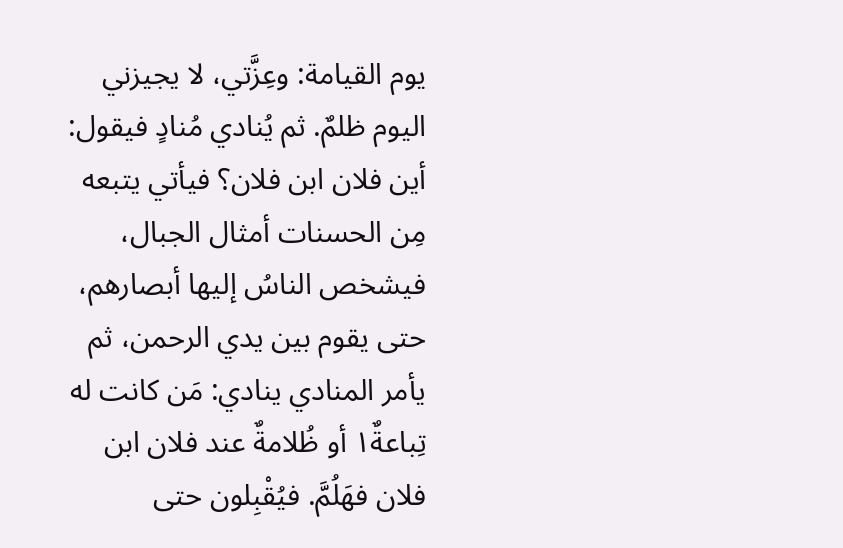يوم القيامة: وعِزَّتي، لا يجيزني اليوم ظلمٌ. ثم يُنادي مُنادٍ فيقول: أين فلان ابن فلان؟ فيأتي يتبعه مِن الحسنات أمثال الجبال، فيشخص الناسُ إليها أبصارهم، حتى يقوم بين يدي الرحمن، ثم يأمر المنادي ينادي: مَن كانت له تِباعةٌ١ أو ظُلامةٌ عند فلان ابن فلان فهَلُمَّ. فيُقْبِلون حتى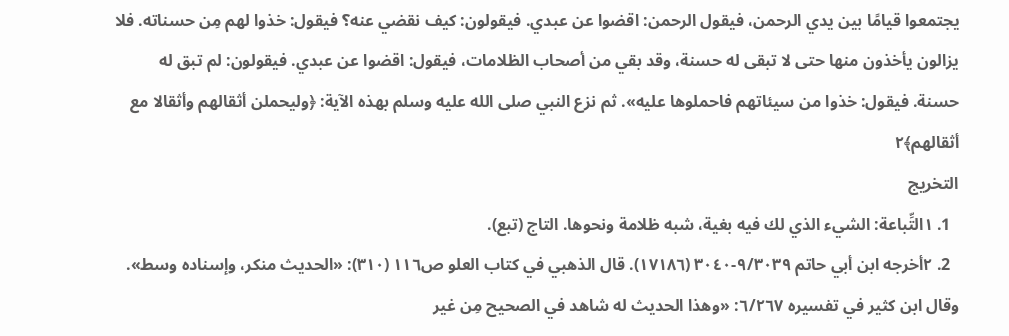يجتمعوا قيامًا بين يدي الرحمن، فيقول الرحمن: اقضوا عن عبدي. فيقولون: كيف نقضي عنه؟ فيقول: خذوا لهم مِن حسناته. فلا يزالون يأخذون منها حتى لا تبقى له حسنة، وقد بقي من أصحاب الظلامات، فيقول: اقضوا عن عبدي. فيقولون: لم تبق له حسنة. فيقول: خذوا من سيئاتهم فاحملوها عليه». ثم نزع النبي صلى الله عليه وسلم بهذه الآية: ﴿وليحملن أثقالهم وأثقالا مع أثقالهم﴾٢
التخريج
  1. ١التِّباعة: الشيء الذي لك فيه بغية، شبه ظلامة ونحوها. التاج (تبع).
  2. ٢أخرجه ابن أبي حاتم ٩/٣٠٣٩-٣٠٤٠ (١٧١٨٦). قال الذهبي في كتاب العلو ص١١٦ (٣١٠): «الحديث منكر، وإسناده وسط». وقال ابن كثير في تفسيره ٦/٢٦٧: «وهذا الحديث له شاهد في الصحيح مِن غير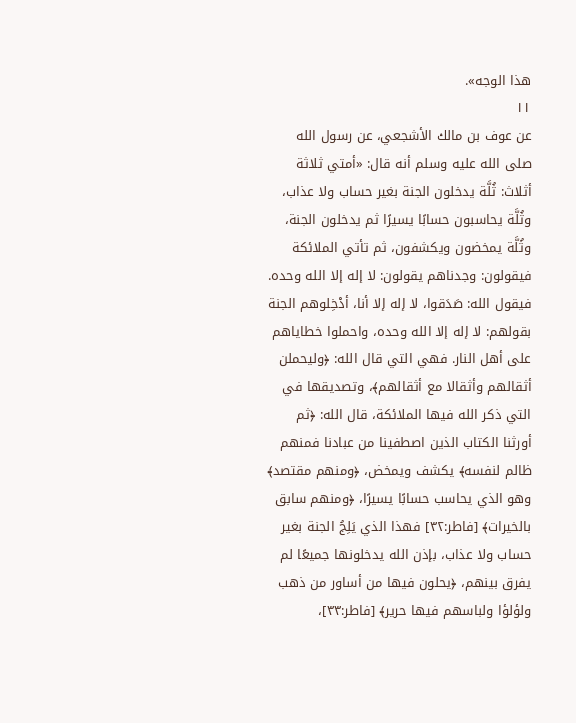هذا الوجه».
١١
عن عوف بن مالك الأشجعي، عن رسول الله صلى الله عليه وسلم أنه قال: «أمتي ثلاثة أثلاث: ثُلَّة يدخلون الجنة بغير حساب ولا عذاب، وثُلَّة يحاسبون حسابًا يسيرًا ثم يدخلون الجنة، وثُلَّة يمخضون ويكشفون، ثم تأتي الملائكة فيقولون: وجدناهم يقولون: لا إله إلا الله وحده. فيقول الله: صَدَقوا، لا إله إلا أنا، أدْخِلوهم الجنة بقولهم: لا إله إلا الله وحده، واحملوا خطاياهم على أهل النار. فهي التي قال الله: ﴿وليحملن أثقالهم وأثقالا مع أثقالهم﴾، وتصديقها في التي ذكر الله فيها الملائكة، قال الله: ﴿ثم أورثنا الكتاب الذين اصطفينا من عبادنا فمنهم ظالم لنفسه﴾ يكشف ويمخض، ﴿ومنهم مقتصد﴾ وهو الذي يحاسب حسابًا يسيرًا، ﴿ومنهم سابق بالخيرات﴾ [فاطر:٣٢] فهذا الذي يَلِجُ الجنة بغير حساب ولا عذاب، بإذن الله يدخلونها جميعًا لم يفرق بينهم، ﴿يحلون فيها من أساور من ذهب ولؤلؤا ولباسهم فيها حرير﴾ [فاطر:٣٣]،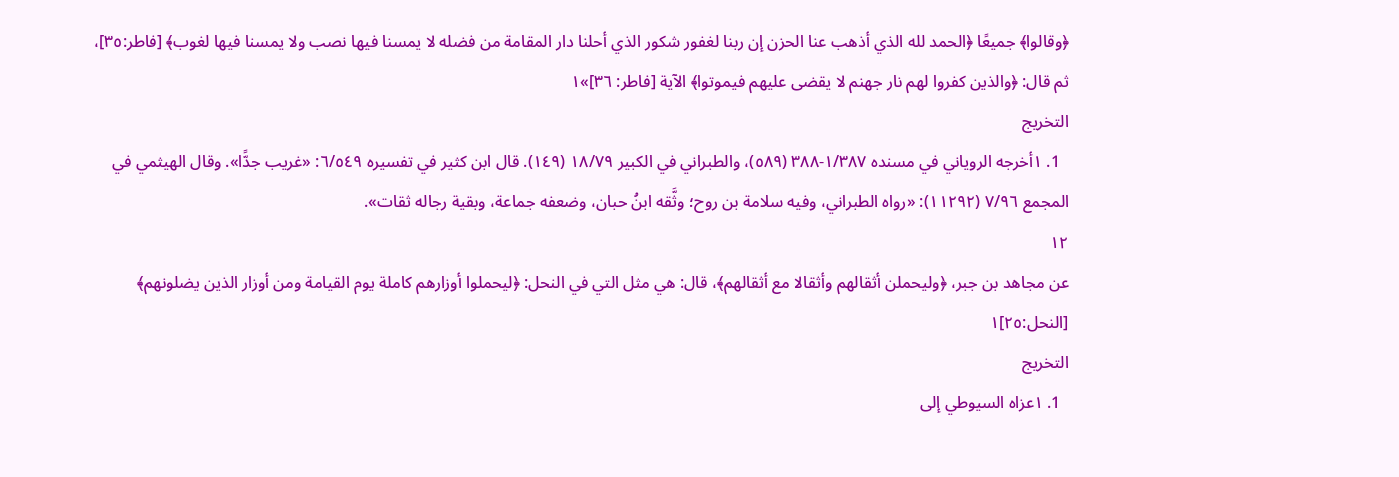﴿وقالوا﴾ جميعًا ﴿الحمد لله الذي أذهب عنا الحزن إن ربنا لغفور شكور الذي أحلنا دار المقامة من فضله لا يمسنا فيها نصب ولا يمسنا فيها لغوب﴾ [فاطر:٣٥]، ثم قال: ﴿والذين كفروا لهم نار جهنم لا يقضى عليهم فيموتوا﴾ الآية [فاطر: ٣٦]»١
التخريج
  1. ١أخرجه الروياني في مسنده ١/٣٨٧-٣٨٨ (٥٨٩)، والطبراني في الكبير ١٨/٧٩ (١٤٩). قال ابن كثير في تفسيره ٦/٥٤٩: «غريب جدًّا». وقال الهيثمي في المجمع ٧/٩٦ (١١٢٩٢): «رواه الطبراني، وفيه سلامة بن روح؛ وثَّقه ابنُ حبان، وضعفه جماعة، وبقية رجاله ثقات».
١٢
عن مجاهد بن جبر، ﴿وليحملن أثقالهم وأثقالا مع أثقالهم﴾، قال: هي مثل التي في النحل: ﴿ليحملوا أوزارهم كاملة يوم القيامة ومن أوزار الذين يضلونهم﴾ [النحل:٢٥]١
التخريج
  1. ١عزاه السيوطي إلى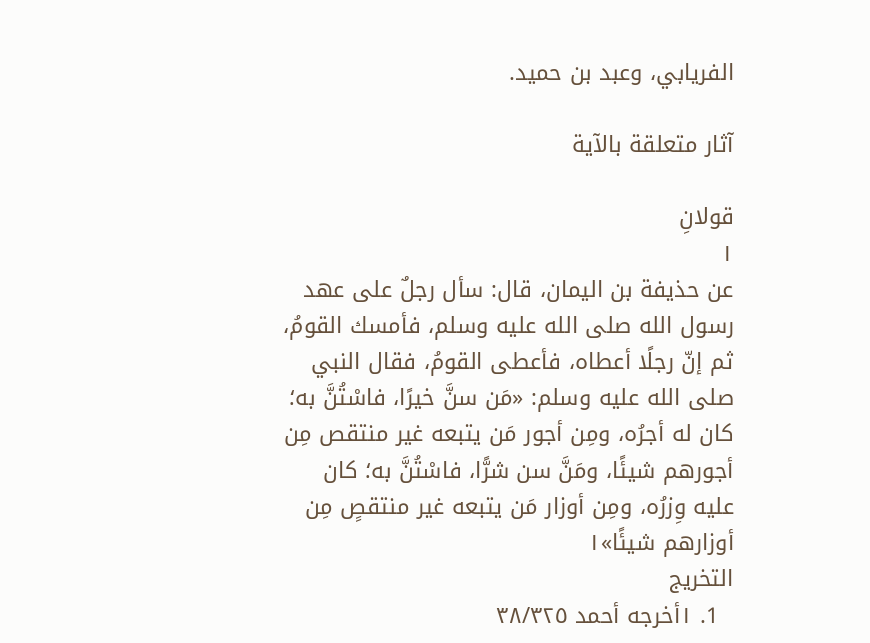الفريابي، وعبد بن حميد.

آثار متعلقة بالآية

قولانِ
١
عن حذيفة بن اليمان، قال: سأل رجلٌ على عهد رسول الله صلى الله عليه وسلم، فأمسك القومُ، ثم إنّ رجلًا أعطاه، فأعطى القومُ، فقال النبي صلى الله عليه وسلم: «مَن سنَّ خيرًا، فاسْتُنَّ به؛ كان له أجرُه، ومِن أجور مَن يتبعه غير منتقص مِن أجورهم شيئًا، ومَنَّ سن شرًّا، فاسْتُنَّ به؛ كان عليه وِزرُه، ومِن أوزار مَن يتبعه غير منتقصٍ مِن أوزارهم شيئًا»١
التخريج
  1. ١أخرجه أحمد ٣٨/٣٢٥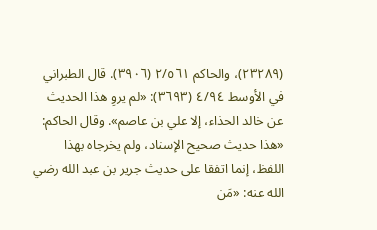(٢٣٢٨٩)، والحاكم ٢/٥٦١ (٣٩٠٦). قال الطبراني في الأوسط ٤/٩٤ (٣٦٩٣): «لم يروِ هذا الحديث عن خالد الحذاء، إلا علي بن عاصم». وقال الحاكم: «هذا حديث صحيح الإسناد، ولم يخرجاه بهذا اللفظ، إنما اتفقا على حديث جرير بن عبد الله رضي الله عنه: «مَن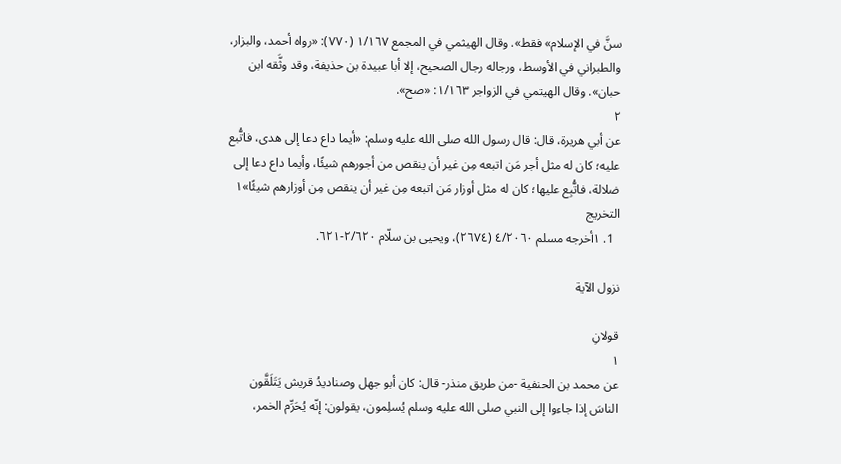سنَّ في الإسلام» فقط». وقال الهيثمي في المجمع ١/١٦٧ (٧٧٠): «رواه أحمد، والبزار، والطبراني في الأوسط، ورجاله رجال الصحيح، إلا أبا عبيدة بن حذيفة، وقد وثَّقه ابن حبان». وقال الهيتمي في الزواجر ١/١٦٣: «صح».
٢
عن أبي هريرة، قال: قال رسول الله صلى الله عليه وسلم: «أيما داع دعا إلى هدى، فاتُّبع عليه؛ كان له مثل أجر مَن اتبعه مِن غير أن ينقص من أجورهم شيئًا، وأيما داع دعا إلى ضلالة، فاتُّبِع عليها؛ كان له مثل أوزار مَن اتبعه مِن غير أن ينقص مِن أوزارهم شيئًا»١
التخريج
  1. ١أخرجه مسلم ٤/٢٠٦٠ (٢٦٧٤)، ويحيى بن سلّام ٢/٦٢٠-٦٢١.

نزول الآية

قولانِ
١
عن محمد بن الحنفية -من طريق منذر- قال: كان أبو جهل وصناديدُ قريش يَتَلَقَّون الناسَ إذا جاءوا إلى النبي صلى الله عليه وسلم يُسلِمون، يقولون: إنّه يُحَرِّم الخمر،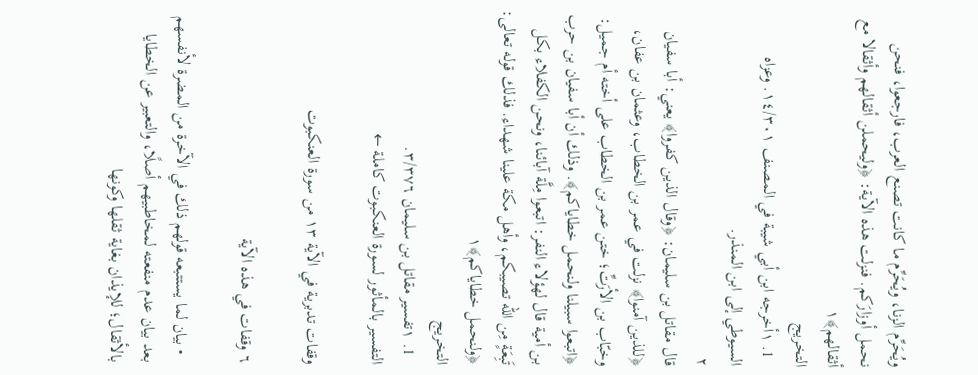ويُحَرِّم الزنا، ويُحَرِّم ما كانت تصنع العرب، فارجعوا، فنحن نحمل أوزارَكم. فنزلت هذه الآية: ﴿وليحملن أثقالهم وأثقالا مع أثقالهم﴾١
التخريج
  1. ١أخرجه ابن أبي شيبة في المصنف ١٤/٣٠١. وعزاه السيوطي إلى ابن المنذر.
٢
قال مقاتل بن سليمان: ﴿وقال الذين كفروا﴾ يعني: أبا سفيان ﴿للذين آمنوا﴾ نزلت في عمر بن الخطاب، وعثمان بن عفان، وخبّاب بن الأرَتِّ؛ ختن عمر بن الخطاب على أخته أم جميل: ﴿اتبعوا سبيلنا ولنحمل خطاياكم﴾. وذلك أن أبا سفيان بن حرب بن أمية قال لهؤلاء النفر: اتبعوا مِلَّة آبائنا، ونحن الكفلاء بكل تَبِعَةٍ مِن الله تصيبكم، وأهل مكة علينا شهداء. فذلك قوله تعالى: ﴿ولنحمل خطاياكم﴾١
التخريج
  1. ١تفسير مقاتل بن سليمان ٣/٣٧٦.
التفسير بالمأثور لسورة العنكبوت كاملة ←

وقفات تدبرية في الآية ١٣ من سورة العنكبوت

٦ وقفات في هذه الآية

  • بيان لما يستتبعه قولهم ذلك في الآخرة من المضرة لأنفسهم بعد بيان عدم منفعته لمخاطبيهم أصلًا، والتعبير عن الخطايا بالأثقال؛ للإيذان بغاية ثقلها وكونها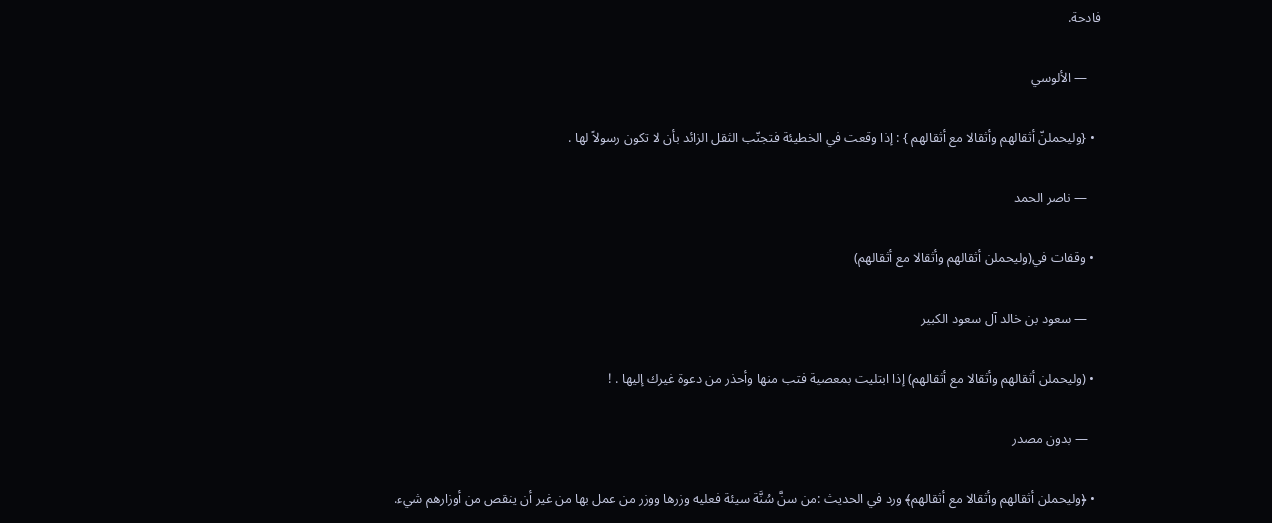فادحة.

    — الألوسي

  • {وليحملنّ أثقالهم وأثقالا مع أثقالهم } : إذا وقعت في الخطيئة فتجنّب الثقل الزائد بأن لا تكون رسولاً لها .

    — ناصر الحمد

  • وقفات في(وليحملن أثقالهم وأثقالا مع أثقالهم)

    — سعود بن خالد آل سعود الكبير

  • (وليحملن أثقالهم وأثقالا مع أثقالهم) إذا ابتليت بمعصية فتب منها وأحذر من دعوة غيرك إليها . !

    — بدون مصدر

  • ﴿وليحملن أثقالهم وأثقالا مع أثقالهم﴾ ورد في الحديث :من سنَّ سُنَّة سيئة فعليه وزرها ووزر من عمل بها من غير أن ينقص من أوزارهم شيء.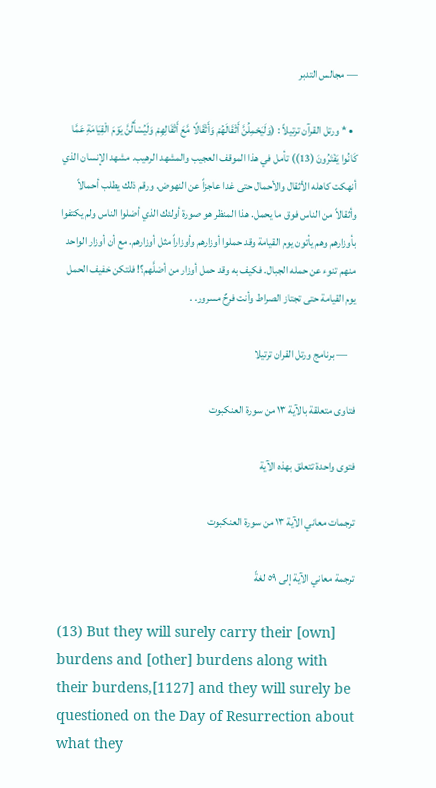— مجالس التدبر

  • * ورتل القرآن ترتيلاً : (وَلَيَحْمِلُنَّ أَثْقَالَهُمْ وَأَثْقَالًا مَّعَ أَثْقَالِهِمْ وَلَيُسْأَلُنَّ يَوْمَ الْقِيَامَةِ عَمَّا كَانُوا يَفْتَرُونَ (13)) تأمل في هذا الموقف العجيب والمشهد الرهيب. مشهد الإنسان الذي أنهكت كاهله الأثقال والأحمال حتى غدا عاجزاً عن النهوض. ورقم ذلك يطلب أحمالاً وأثقالاً من الناس فوق ما يحمل. هذا المنظر هو صورة أولئك الذي أضلوا الناس ولم يكتفوا بأوزارهم وهم يأتون يوم القيامة وقد حملوا أوزارهم وأوزاراً مثل أوزارهم. مع أن أوزار الواحد منهم تنوء عن حمله الجبال. فكيف به وقد حمل أوزار من أضلَّهم؟! فلتكن خفيف الحمل يوم القيامة حتى تجتاز الصراط وأنت فرِحٌ مسرور. .

    — برنامج ورتل القران ترتيلا

فتاوى متعلقة بالآية ١٣ من سورة العنكبوت

فتوى واحدة تتعلق بهذه الآية

ترجمات معاني الآية ١٣ من سورة العنكبوت

ترجمة معاني الآية إلى ٥٩ لغةً

(13) But they will surely carry their [own] burdens and [other] burdens along with their burdens,[1127] and they will surely be questioned on the Day of Resurrection about what they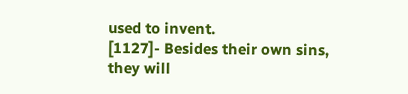used to invent.
[1127]- Besides their own sins, they will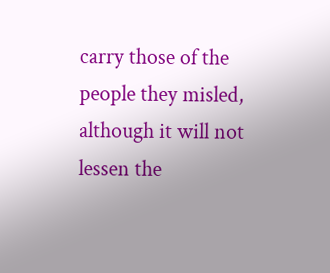carry those of the people they misled, although it will not lessen the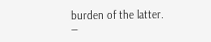burden of the latter.
—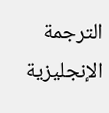الترجمة الإنجليزية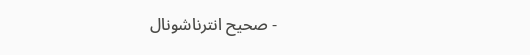- صحيح انترناشونال